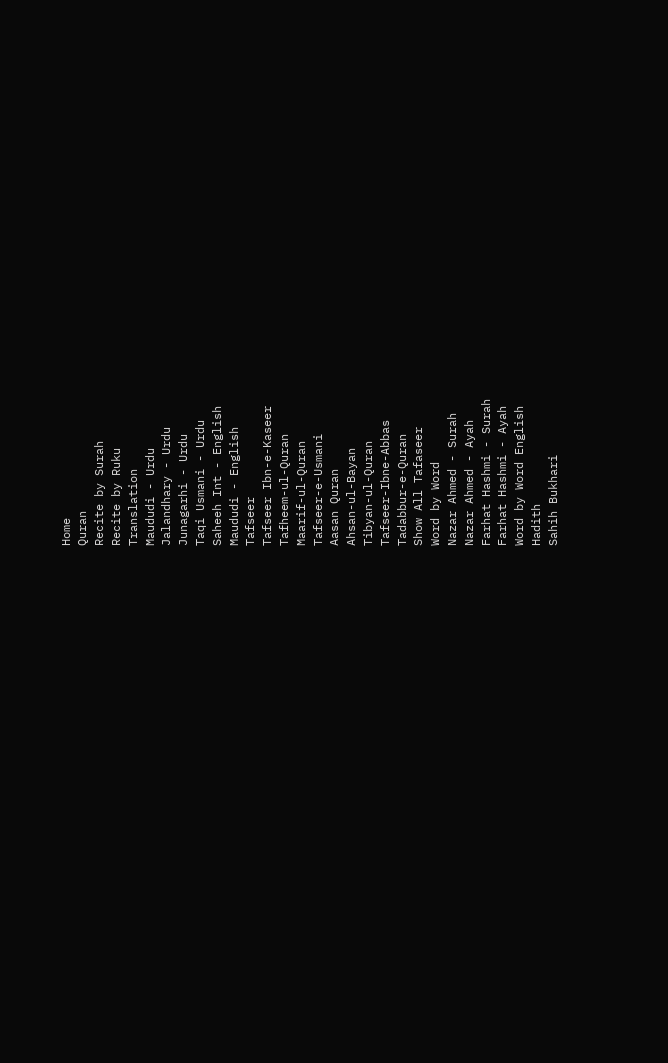Home
Quran
Recite by Surah
Recite by Ruku
Translation
Maududi - Urdu
Jalandhary - Urdu
Junagarhi - Urdu
Taqi Usmani - Urdu
Saheeh Int - English
Maududi - English
Tafseer
Tafseer Ibn-e-Kaseer
Tafheem-ul-Quran
Maarif-ul-Quran
Tafseer-e-Usmani
Aasan Quran
Ahsan-ul-Bayan
Tibyan-ul-Quran
Tafseer-Ibne-Abbas
Tadabbur-e-Quran
Show All Tafaseer
Word by Word
Nazar Ahmed - Surah
Nazar Ahmed - Ayah
Farhat Hashmi - Surah
Farhat Hashmi - Ayah
Word by Word English
Hadith
Sahih Bukhari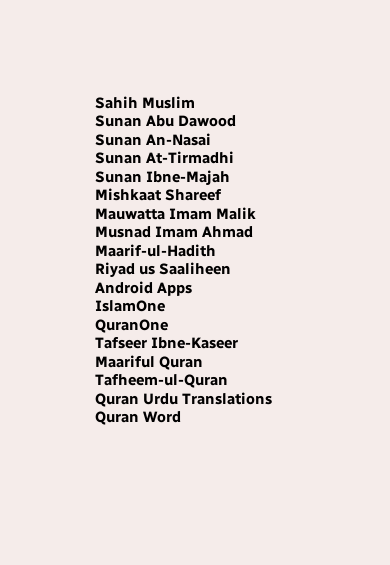Sahih Muslim
Sunan Abu Dawood
Sunan An-Nasai
Sunan At-Tirmadhi
Sunan Ibne-Majah
Mishkaat Shareef
Mauwatta Imam Malik
Musnad Imam Ahmad
Maarif-ul-Hadith
Riyad us Saaliheen
Android Apps
IslamOne
QuranOne
Tafseer Ibne-Kaseer
Maariful Quran
Tafheem-ul-Quran
Quran Urdu Translations
Quran Word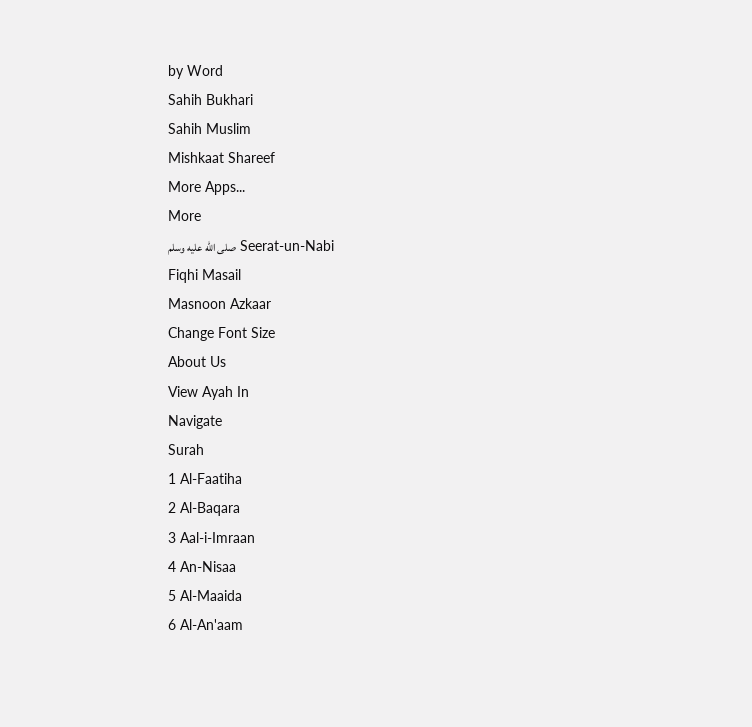by Word
Sahih Bukhari
Sahih Muslim
Mishkaat Shareef
More Apps...
More
Seerat-un-Nabi صلى الله عليه وسلم
Fiqhi Masail
Masnoon Azkaar
Change Font Size
About Us
View Ayah In
Navigate
Surah
1 Al-Faatiha
2 Al-Baqara
3 Aal-i-Imraan
4 An-Nisaa
5 Al-Maaida
6 Al-An'aam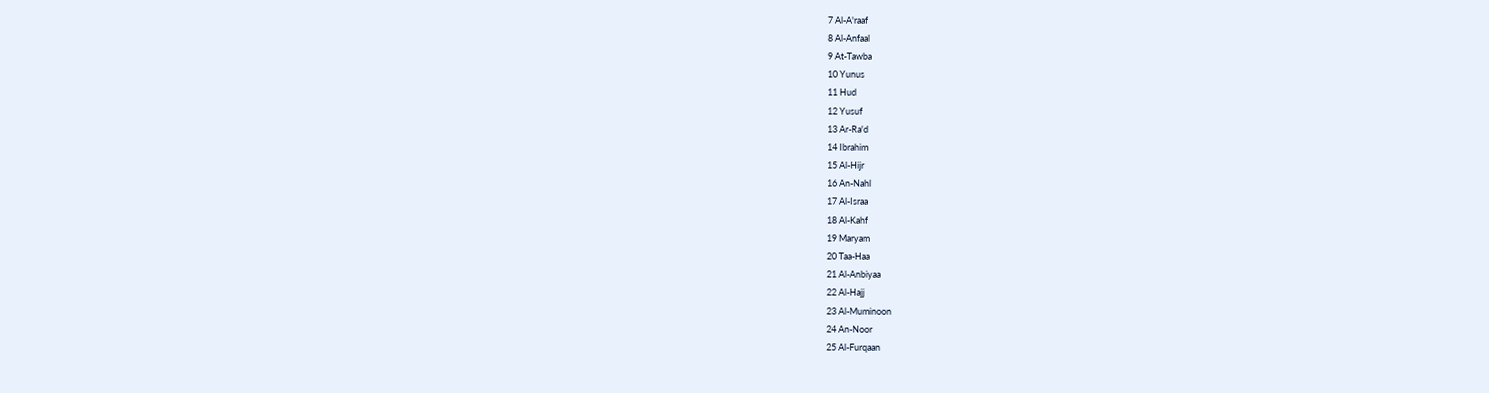7 Al-A'raaf
8 Al-Anfaal
9 At-Tawba
10 Yunus
11 Hud
12 Yusuf
13 Ar-Ra'd
14 Ibrahim
15 Al-Hijr
16 An-Nahl
17 Al-Israa
18 Al-Kahf
19 Maryam
20 Taa-Haa
21 Al-Anbiyaa
22 Al-Hajj
23 Al-Muminoon
24 An-Noor
25 Al-Furqaan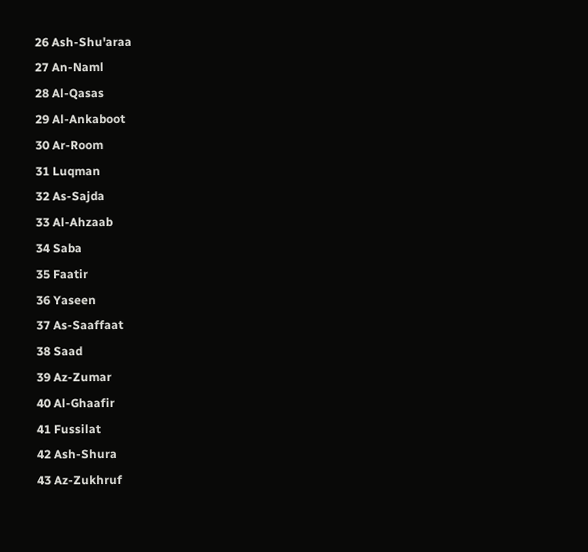26 Ash-Shu'araa
27 An-Naml
28 Al-Qasas
29 Al-Ankaboot
30 Ar-Room
31 Luqman
32 As-Sajda
33 Al-Ahzaab
34 Saba
35 Faatir
36 Yaseen
37 As-Saaffaat
38 Saad
39 Az-Zumar
40 Al-Ghaafir
41 Fussilat
42 Ash-Shura
43 Az-Zukhruf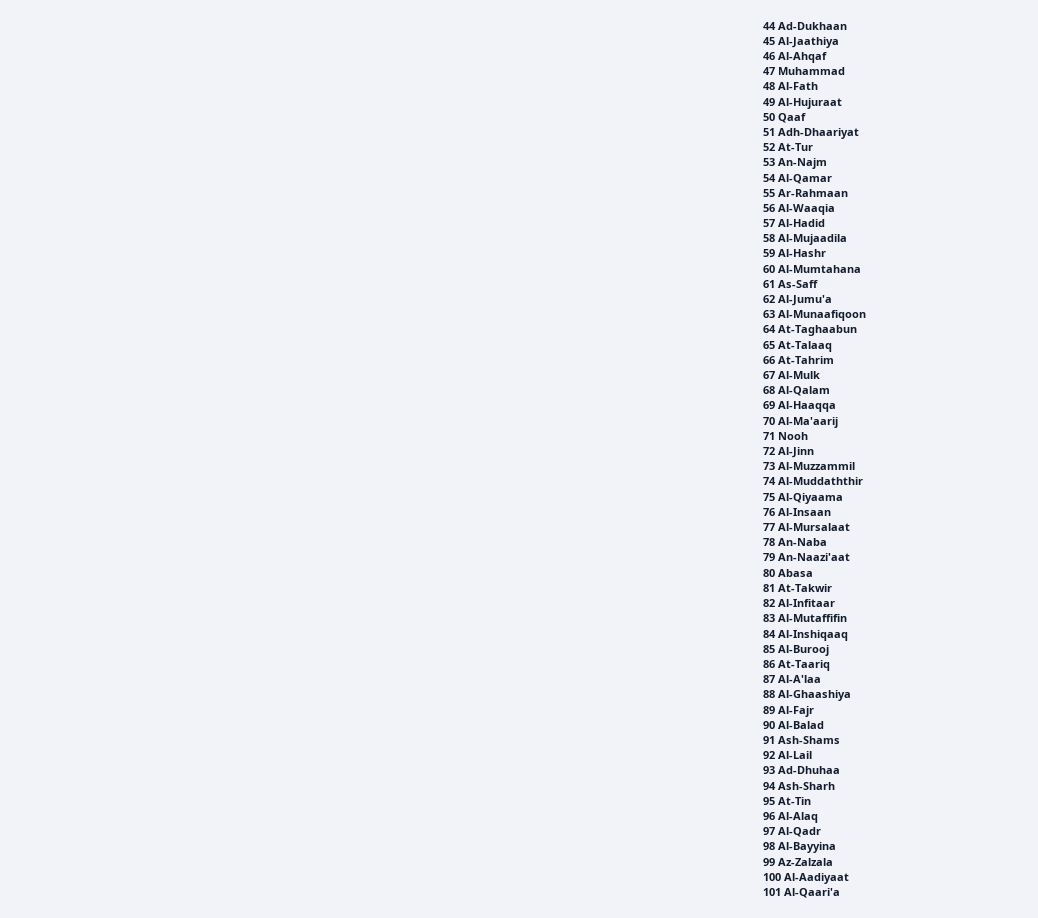44 Ad-Dukhaan
45 Al-Jaathiya
46 Al-Ahqaf
47 Muhammad
48 Al-Fath
49 Al-Hujuraat
50 Qaaf
51 Adh-Dhaariyat
52 At-Tur
53 An-Najm
54 Al-Qamar
55 Ar-Rahmaan
56 Al-Waaqia
57 Al-Hadid
58 Al-Mujaadila
59 Al-Hashr
60 Al-Mumtahana
61 As-Saff
62 Al-Jumu'a
63 Al-Munaafiqoon
64 At-Taghaabun
65 At-Talaaq
66 At-Tahrim
67 Al-Mulk
68 Al-Qalam
69 Al-Haaqqa
70 Al-Ma'aarij
71 Nooh
72 Al-Jinn
73 Al-Muzzammil
74 Al-Muddaththir
75 Al-Qiyaama
76 Al-Insaan
77 Al-Mursalaat
78 An-Naba
79 An-Naazi'aat
80 Abasa
81 At-Takwir
82 Al-Infitaar
83 Al-Mutaffifin
84 Al-Inshiqaaq
85 Al-Burooj
86 At-Taariq
87 Al-A'laa
88 Al-Ghaashiya
89 Al-Fajr
90 Al-Balad
91 Ash-Shams
92 Al-Lail
93 Ad-Dhuhaa
94 Ash-Sharh
95 At-Tin
96 Al-Alaq
97 Al-Qadr
98 Al-Bayyina
99 Az-Zalzala
100 Al-Aadiyaat
101 Al-Qaari'a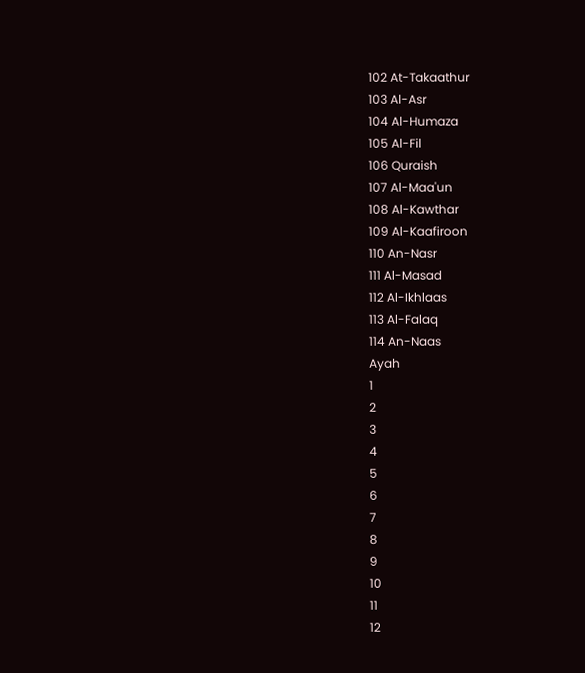102 At-Takaathur
103 Al-Asr
104 Al-Humaza
105 Al-Fil
106 Quraish
107 Al-Maa'un
108 Al-Kawthar
109 Al-Kaafiroon
110 An-Nasr
111 Al-Masad
112 Al-Ikhlaas
113 Al-Falaq
114 An-Naas
Ayah
1
2
3
4
5
6
7
8
9
10
11
12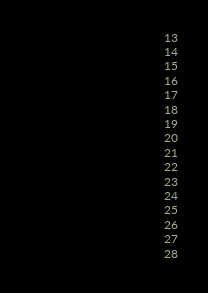13
14
15
16
17
18
19
20
21
22
23
24
25
26
27
28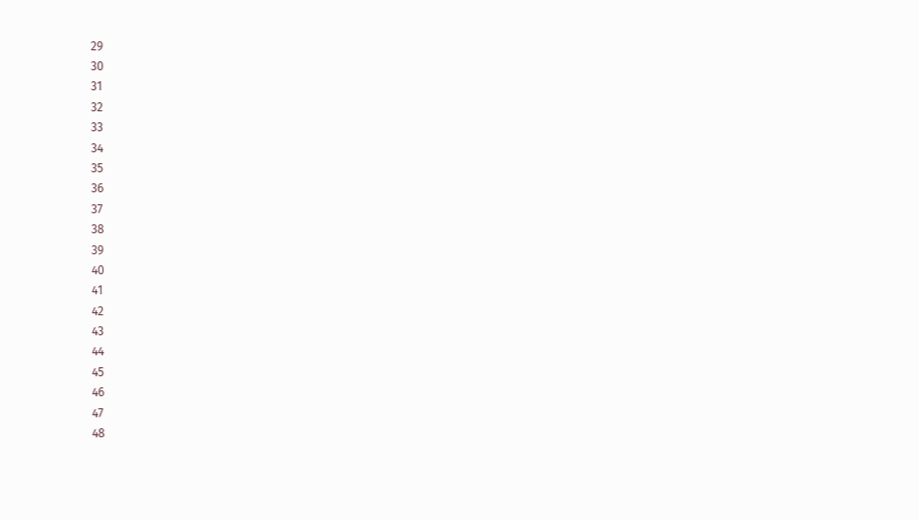29
30
31
32
33
34
35
36
37
38
39
40
41
42
43
44
45
46
47
48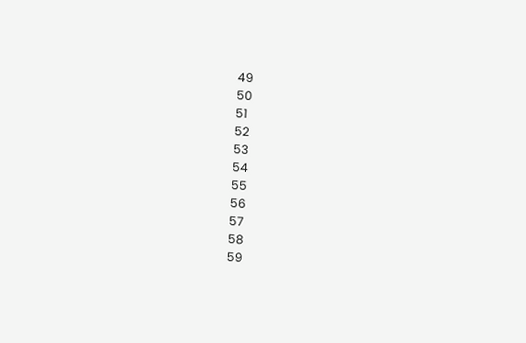49
50
51
52
53
54
55
56
57
58
59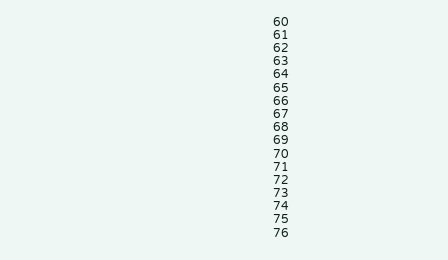60
61
62
63
64
65
66
67
68
69
70
71
72
73
74
75
76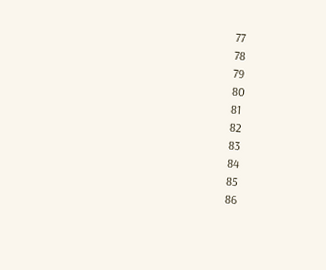77
78
79
80
81
82
83
84
85
86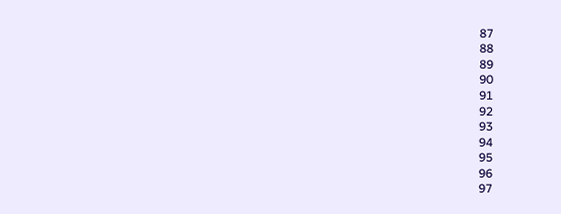87
88
89
90
91
92
93
94
95
96
97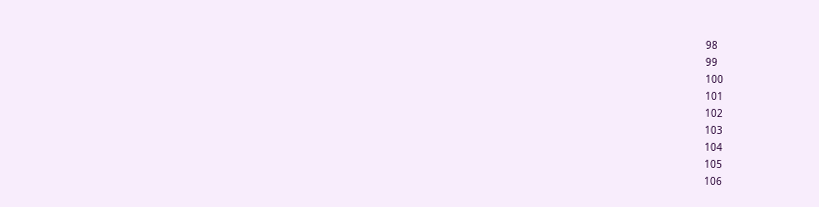98
99
100
101
102
103
104
105
106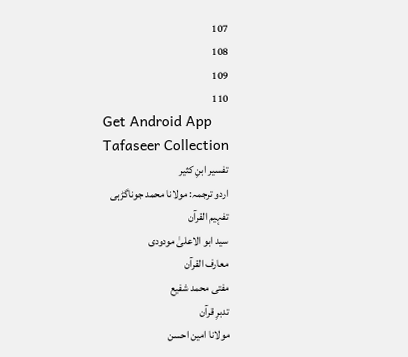107
108
109
110
Get Android App
Tafaseer Collection
تفسیر ابنِ کثیر
اردو ترجمہ: مولانا محمد جوناگڑہی
تفہیم القرآن
سید ابو الاعلیٰ مودودی
معارف القرآن
مفتی محمد شفیع
تدبرِ قرآن
مولانا امین احسن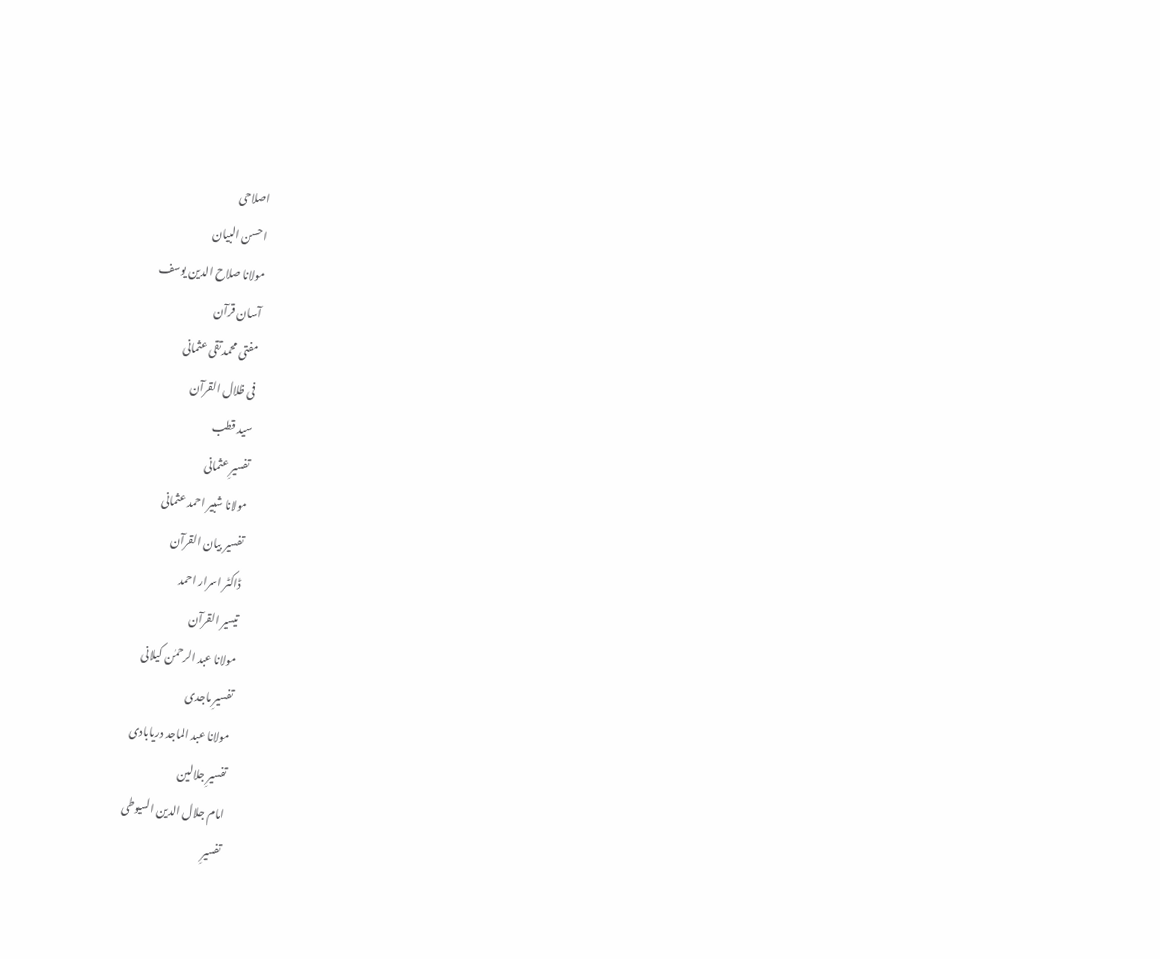اصلاحی
احسن البیان
مولانا صلاح الدین یوسف
آسان قرآن
مفتی محمد تقی عثمانی
فی ظلال القرآن
سید قطب
تفسیرِ عثمانی
مولانا شبیر احمد عثمانی
تفسیر بیان القرآن
ڈاکٹر اسرار احمد
تیسیر القرآن
مولانا عبد الرحمٰن کیلانی
تفسیرِ ماجدی
مولانا عبد الماجد دریابادی
تفسیرِ جلالین
امام جلال الدین السیوطی
تفسیرِ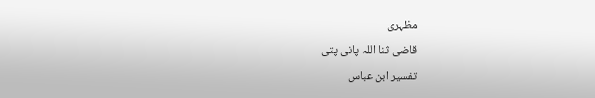مظہری
قاضی ثنا اللہ پانی پتی
تفسیر ابن عباس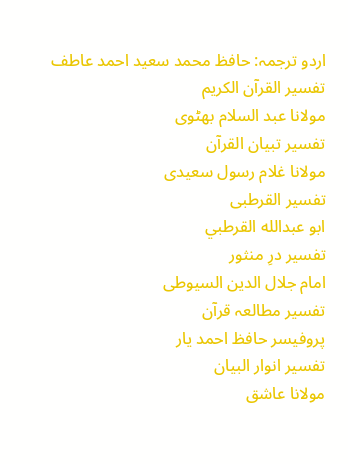اردو ترجمہ: حافظ محمد سعید احمد عاطف
تفسیر القرآن الکریم
مولانا عبد السلام بھٹوی
تفسیر تبیان القرآن
مولانا غلام رسول سعیدی
تفسیر القرطبی
ابو عبدالله القرطبي
تفسیر درِ منثور
امام جلال الدین السیوطی
تفسیر مطالعہ قرآن
پروفیسر حافظ احمد یار
تفسیر انوار البیان
مولانا عاشق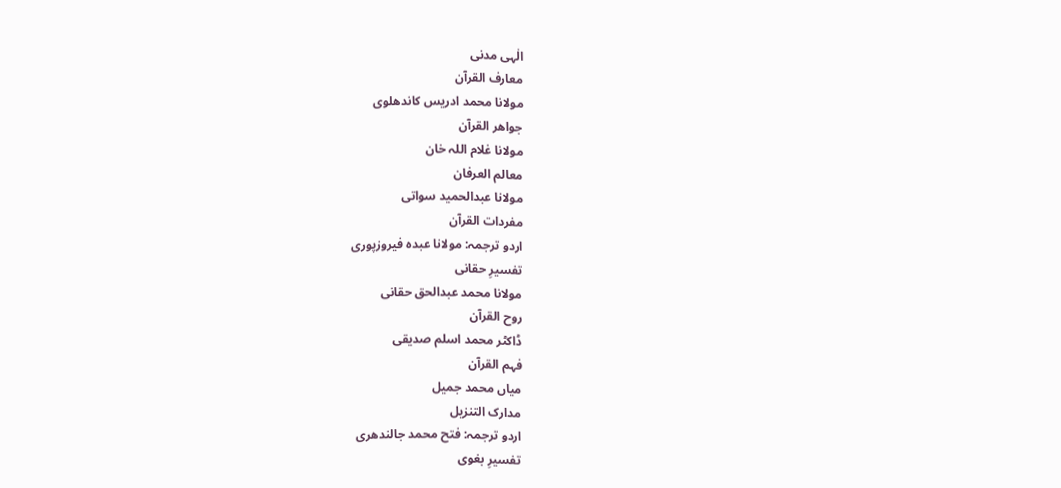الٰہی مدنی
معارف القرآن
مولانا محمد ادریس کاندھلوی
جواھر القرآن
مولانا غلام اللہ خان
معالم العرفان
مولانا عبدالحمید سواتی
مفردات القرآن
اردو ترجمہ: مولانا عبدہ فیروزپوری
تفسیرِ حقانی
مولانا محمد عبدالحق حقانی
روح القرآن
ڈاکٹر محمد اسلم صدیقی
فہم القرآن
میاں محمد جمیل
مدارک التنزیل
اردو ترجمہ: فتح محمد جالندھری
تفسیرِ بغوی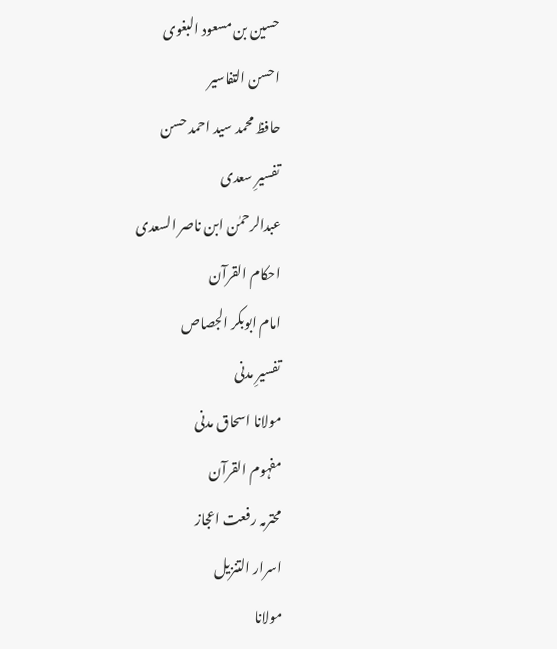حسین بن مسعود البغوی
احسن التفاسیر
حافظ محمد سید احمد حسن
تفسیرِ سعدی
عبدالرحمٰن ابن ناصر السعدی
احکام القرآن
امام ابوبکر الجصاص
تفسیرِ مدنی
مولانا اسحاق مدنی
مفہوم القرآن
محترمہ رفعت اعجاز
اسرار التنزیل
مولانا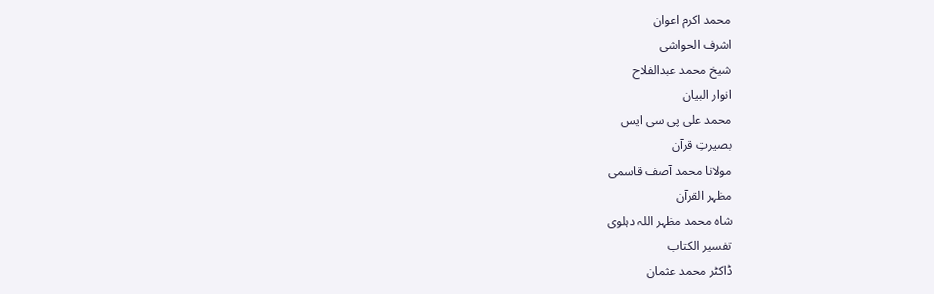محمد اکرم اعوان
اشرف الحواشی
شیخ محمد عبدالفلاح
انوار البیان
محمد علی پی سی ایس
بصیرتِ قرآن
مولانا محمد آصف قاسمی
مظہر القرآن
شاہ محمد مظہر اللہ دہلوی
تفسیر الکتاب
ڈاکٹر محمد عثمان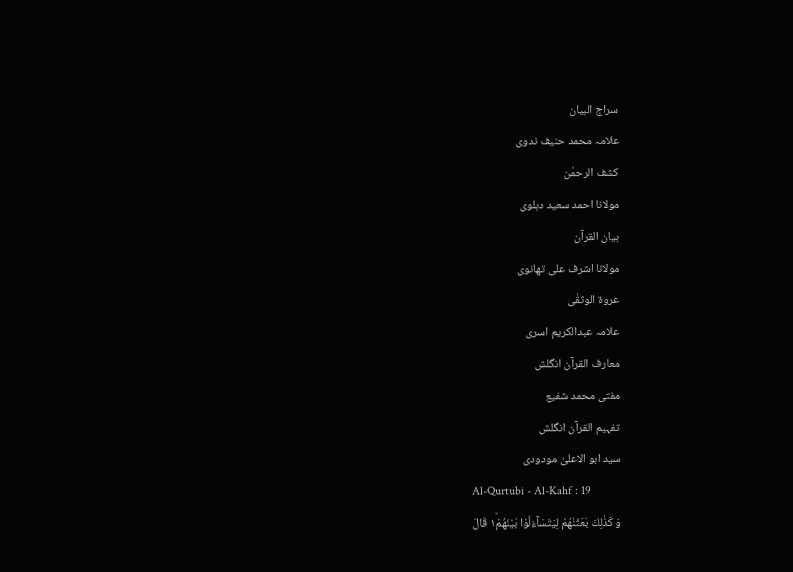سراج البیان
علامہ محمد حنیف ندوی
کشف الرحمٰن
مولانا احمد سعید دہلوی
بیان القرآن
مولانا اشرف علی تھانوی
عروۃ الوثقٰی
علامہ عبدالکریم اسری
معارف القرآن انگلش
مفتی محمد شفیع
تفہیم القرآن انگلش
سید ابو الاعلیٰ مودودی
Al-Qurtubi - Al-Kahf : 19
وَ كَذٰلِكَ بَعَثْنٰهُمْ لِیَتَسَآءَلُوْا بَیْنَهُمْ١ؕ قَالَ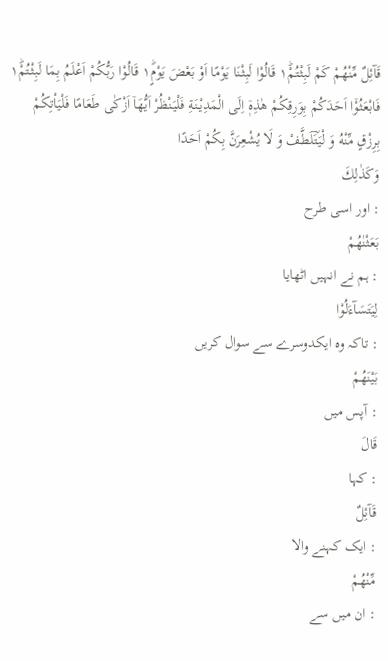قَآئِلٌ مِّنْهُمْ كَمْ لَبِثْتُمْ١ؕ قَالُوْا لَبِثْنَا یَوْمًا اَوْ بَعْضَ یَوْمٍ١ؕ قَالُوْا رَبُّكُمْ اَعْلَمُ بِمَا لَبِثْتُمْ١ؕ فَابْعَثُوْۤا اَحَدَكُمْ بِوَرِقِكُمْ هٰذِهٖۤ اِلَى الْمَدِیْنَةِ فَلْیَنْظُرْ اَیُّهَاۤ اَزْكٰى طَعَامًا فَلْیَاْتِكُمْ بِرِزْقٍ مِّنْهُ وَ لْیَتَؔلَطَّفْ وَ لَا یُشْعِرَنَّ بِكُمْ اَحَدًا
وَكَذٰلِكَ
: اور اسی طرح
بَعَثْنٰهُمْ
: ہم نے انہیں اٹھایا
لِيَتَسَآءَلُوْا
: تاکہ وہ ایکدوسرے سے سوال کریں
بَيْنَهُمْ
: آپس میں
قَالَ
: کہا
قَآئِلٌ
: ایک کہنے والا
مِّنْهُمْ
: ان میں سے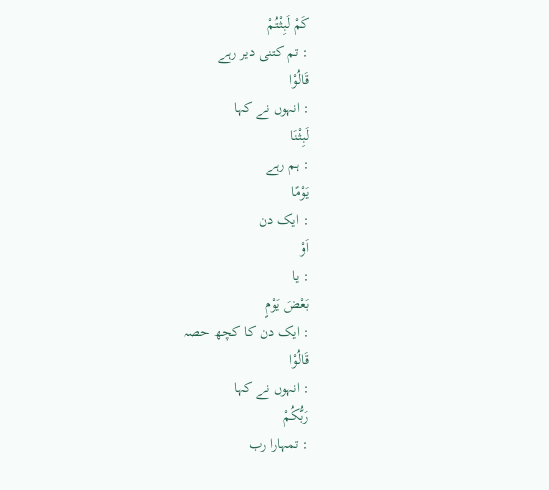كَمْ لَبِثْتُمْ
: تم کتنی دیر رہے
قَالُوْا
: انہوں نے کہا
لَبِثْنَا
: ہم رہے
يَوْمًا
: ایک دن
اَوْ
: یا
بَعْضَ يَوْمٍ
: ایک دن کا کچھ حصہ
قَالُوْا
: انہوں نے کہا
رَبُّكُمْ
: تمہارا رب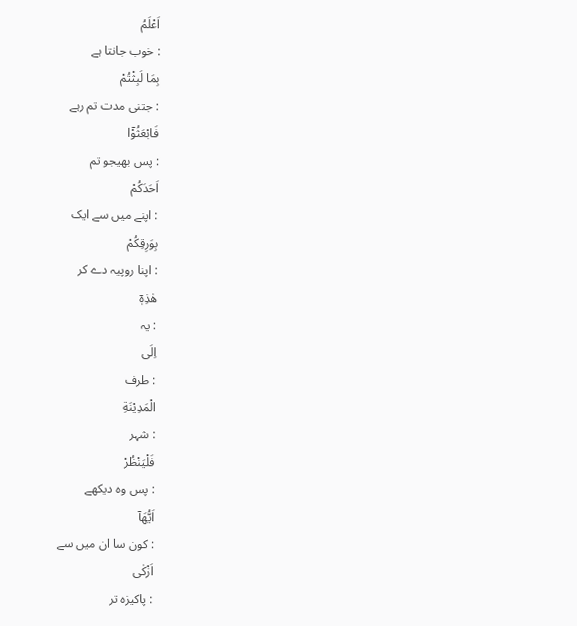اَعْلَمُ
: خوب جانتا ہے
بِمَا لَبِثْتُمْ
: جتنی مدت تم رہے
فَابْعَثُوْٓا
: پس بھیجو تم
اَحَدَكُمْ
: اپنے میں سے ایک
بِوَرِقِكُمْ
: اپنا روپیہ دے کر
هٰذِهٖٓ
: یہ
اِلَى
: طرف
الْمَدِيْنَةِ
: شہر
فَلْيَنْظُرْ
: پس وہ دیکھے
اَيُّهَآ
: کون سا ان میں سے
اَزْكٰى
: پاکیزہ تر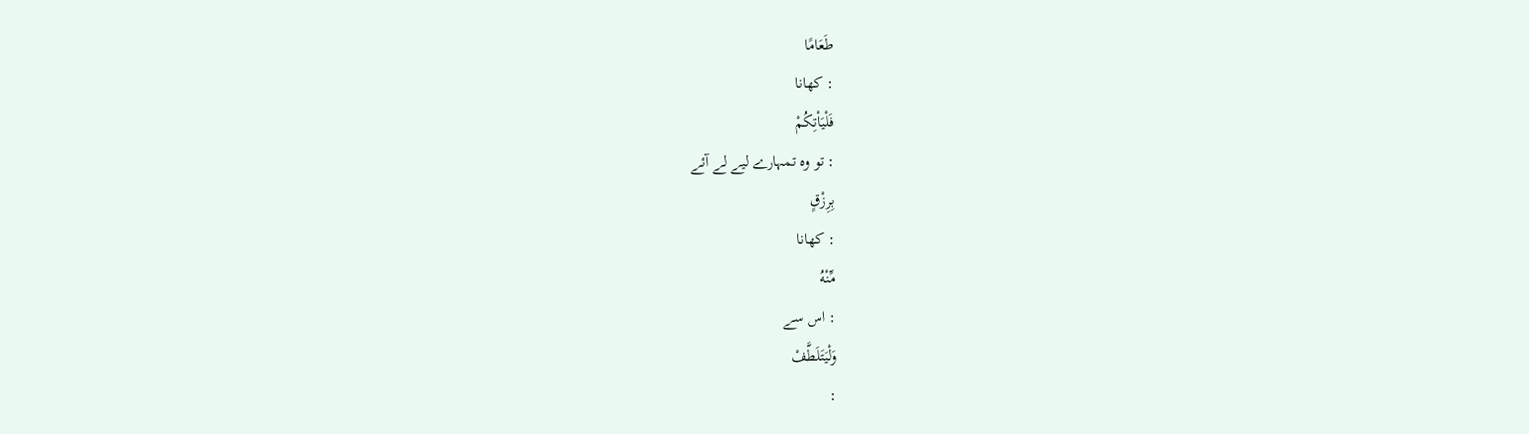طَعَامًا
: کھانا
فَلْيَاْتِكُمْ
: تو وہ تمہارے لیے لے آئے
بِرِزْقٍ
: کھانا
مِّنْهُ
: اس سے
وَلْيَتَلَطَّفْ
: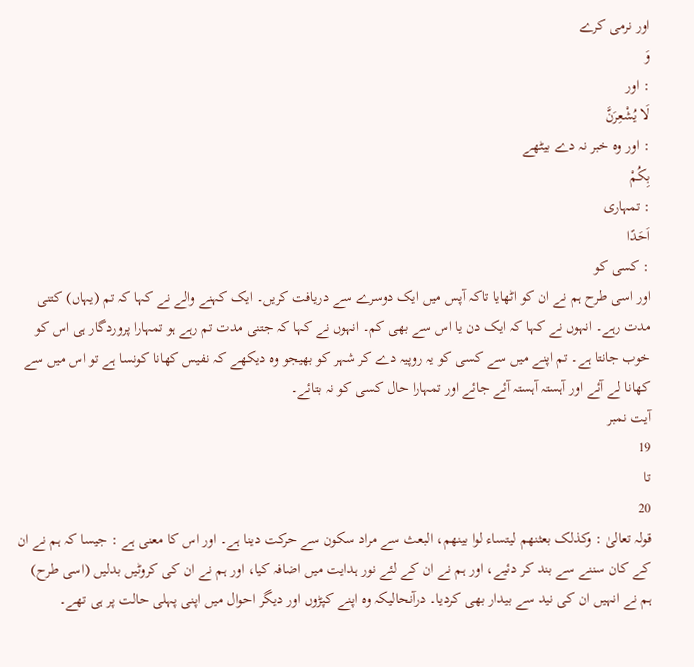اور نرمی کرے
وَ
: اور
لَا يُشْعِرَنَّ
: اور وہ خبر نہ دے بیٹھے
بِكُمْ
: تمہاری
اَحَدًا
: کسی کو
اور اسی طرح ہم نے ان کو اٹھایا تاکہ آپس میں ایک دوسرے سے دریافت کریں۔ ایک کہنے والے نے کہا کہ تم (یہاں) کتنی مدت رہے۔ انہوں نے کہا کہ ایک دن یا اس سے بھی کم۔ انہوں نے کہا کہ جتنی مدت تم رہے ہو تمہارا پروردگار ہی اس کو خوب جانتا ہے۔ تم اپنے میں سے کسی کو یہ روپیہ دے کر شہر کو بھیجو وہ دیکھے کہ نفیس کھانا کونسا ہے تو اس میں سے کھانا لے آئے اور آہستہ آہستہ آئے جائے اور تمہارا حال کسی کو نہ بتائے۔
آیت نمبر
19
تا
20
قولہ تعالیٰ : وکذلک بعثنھم لیتساء لوا بینھم، البعث سے مراد سکون سے حرکت دینا ہے۔ اور اس کا معنی ہے : جیسا کہ ہم نے ان کے کان سننے سے بند کر دئیے، اور ہم نے ان کے لئے نور ہدایت میں اضافہ کیا، اور ہم نے ان کی کروٹیں بدلیں (اسی طرح) ہم نے انہیں ان کی نید سے بیدار بھی کردیا۔ درآنحالیکہ وہ اپنے کپڑوں اور دیگر احوال میں اپنی پہلی حالت پر ہی تھے۔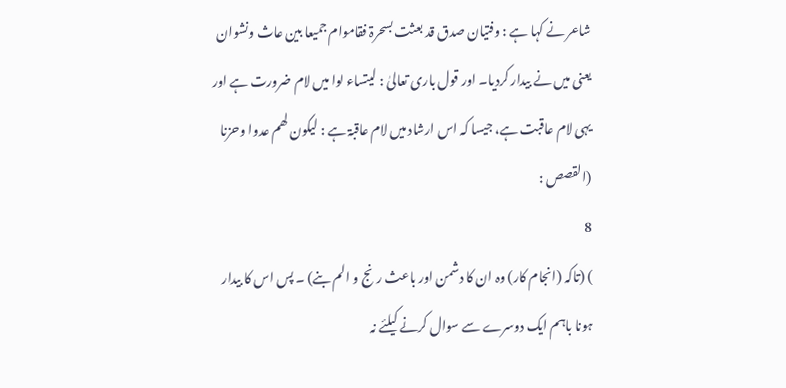شاعر نے کہا ہے : وفتیان صدق قد بعثت بسحرۃ فقاموام جمیعا بین عاث ونشوان یعنی میں نے بیدار کردیا۔ اور قول باری تعالیٰ : لیتساء لوا میں لام ضرورت ہے اور یہی لام عاقبت ہے، جیسا کہ اس ارشاد میں لام عاقبۃ ہے : لیکون لھم عدوا وحزنا (القصص :
8
) (تاکہ (انجام کار) وہ ان کا دشمن اور باعث رنج و الم بنے) ۔ پس اس کا بیدار ہونا باہم ایک دوسرے سے سوال کرنے کیلئے نہ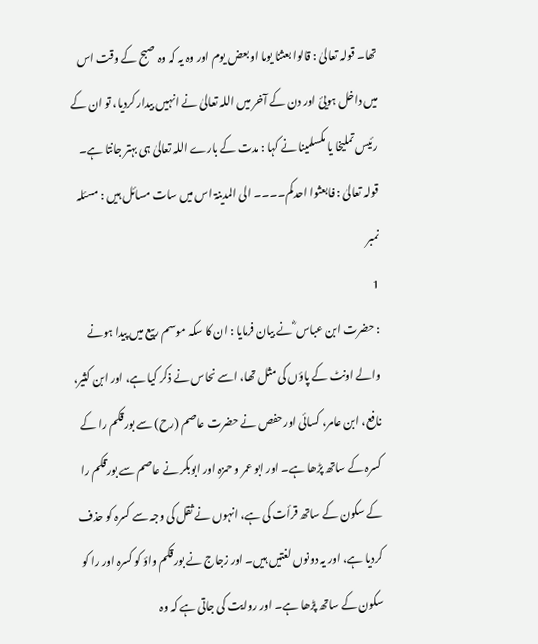تھا۔ قولہ تعالیٰ : قالوا بعثنا یوما او بعض یوم اور وہ یہ کہ وہ صبح کے وقت اس میں داخل ہویئ اور دن کے آخر میں اللہ تعالیٰ نے انہیں بیدار کردیا، تو ان کے رئیس تملیخا یا مکسلمینا نے کہا : مدت کے بارے اللہ تعالیٰ ہی بہتر جانتا ہے۔ قولہ تعالیٰ : فابعثوا احدکم۔۔۔۔ الی المدینۃ اس میں سات مسائل ہیں : مسئلہ نمبر
1
: حضرت ابن عباس ؓ نے بیان فرمایا : ان کا سکہ موسم ربیع میں پیدا ہونے والے اونٹ کے پاؤں کی مثل تھا، اسے نحاس نے ذکر کیا ہے، اور ابن کثیر، نافع، ابن عامر، کسائی اور حفص نے حضرت عاصم (رح) سے بورقکم را کے کسرہ کے ساتھ پڑھا ہے۔ اور ابو عمر و حمزہ اور ابوبکر نے عاصم سے بورقکم را کے سکون کے ساتھ قرأت کی ہے، انہوں نے ثقل کی وجہ سے کسرہ کو حذف کردیا ہے، اور یہ دونوں لغتیں ہیں۔ اور زجاج نے بورقکم واؤ کو کسرہ اور را کو سکون کے ساتھ پڑھا ہے۔ اور روایت کی جاتی ہے کہ وہ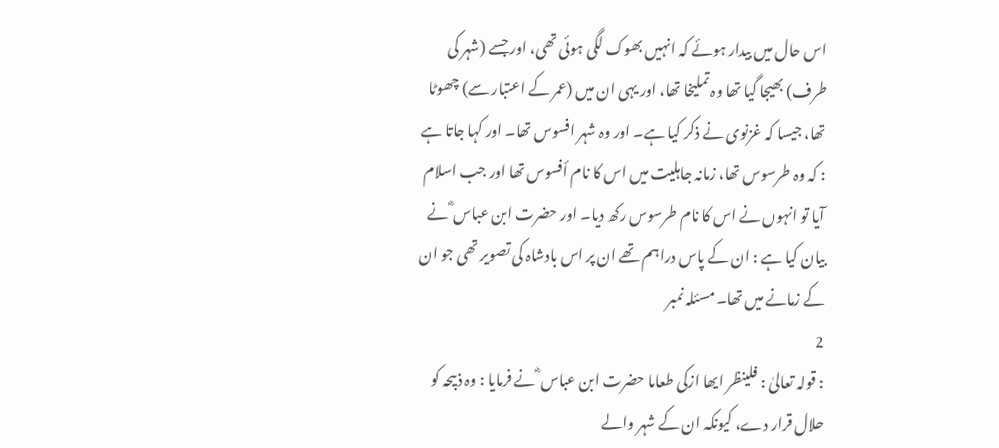اس حال میں بیدار ہوئے کہ انہیں بھوک لگی ہوئی تھی، اور جسے (شہر کی طرف) بھیجا گیا تھا وہ تملیخا تھا، اور یہی ان میں (عمر کے اعتبار سے) چھوٹا تھا، جیسا کہ غزنوی نے ذکر کیا ہے۔ اور وہ شہر افسوس تھا۔ اور کہا جاتا ہے : کہ وہ طرسوس تھا، زمانہ جاہلیت میں اس کا نام أفسوس تھا اور جب اسلام آیا تو انہوں نے اس کا نام طرسوس رکھ دیا۔ اور حضرت ابن عباس ؓ نے بیان کیا ہے : ان کے پاس دراہم تھے ان پر اس بادشاہ کی تصویر تھی جو ان کے زمانے میں تھا۔ مسئلہ نمبر
2
: قولہ تعالیٰ : فلینظر ایھا ازکی طعاما حضرت ابن عباس ؓ نے فرمایا : وہ ذبیحہ کو حلال قرار دے، کیونکہ ان کے شہر والے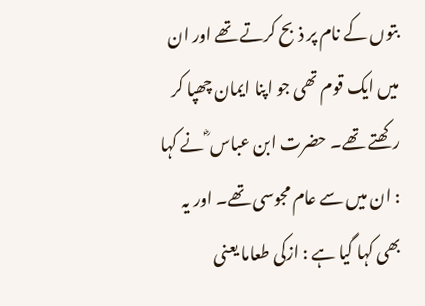بتوں کے نام پر ذبح کرتے تھے اور ان میں ایک قوم تھی جو اپنا ایمان چھپا کر رکھتے تھے۔ حضرت ابن عباس ؓ نے کہا : ان میں سے عام مجوسی تھے۔ اور یہ بھی کہا گیا ہے : ازکی طعاما یعنی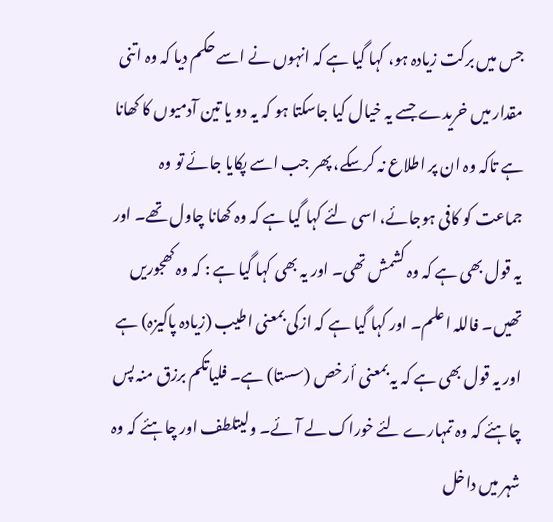جس میں برکت زیادہ ہو، کہا گیا ہے کہ انہوں نے اسے حکم دیا کہ وہ اتنی مقدار میں خریدے جسے یہ خیال کیا جاسکتا ہو کہ یہ دو یا تین آدمیوں کا کھانا ہے تاکہ وہ ان پر اطلاع نہ کرسکے، پھر جب اسے پکایا جائے تو وہ جماعت کو کافی ہوجائے، اسی لئے کہا گیا ہے کہ وہ کھانا چاول تھے۔ اور یہ قول بھی ہے کہ وہ کشمش تھی۔ اور یہ بھی کہا گیا ہے : کہ وہ کھجوریں تھیں۔ فاللہ اعلم۔ اور کہا گیا ہے کہ ازکی بمعنی اطیب (زیادہ پاکیزہ) ہے اور یہ قول بھی ہے کہ یہ بمعنی أرخص (سستا) ہے۔ فلیاتکم برزق منہ پس چاہئے کہ وہ تمہارے لئے خوراک لے آئے۔ ولیتلطف اور چاہئے کہ وہ شہر میں داخل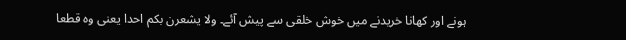ہونے اور کھانا خریدنے میں خوش خلقی سے پیش آئے۔ ولا یشعرن بکم احدا یعنی وہ قطعا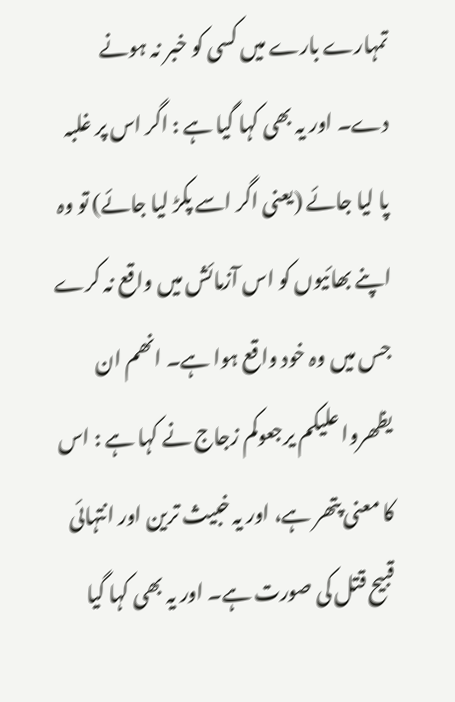تمہارے بارے میں کسی کو خبر نہ ہونے دے۔ اور یہ بھی کہا گیا ہے : اگر اس پر غلبہ پا لیا جائے (یعنی اگر اسے پکڑ لیا جائے) تو وہ اپنے بھائیوں کو اس آزمائش میں واقع نہ کرے جس میں وہ خود واقع ہوا ہے۔ انھم ان یظھروا علیکم یرجعوکم زجاج نے کہا ہے : اس کا معنی پتھر ہے، اور یہ خبیث ترین اور انتہائی قبیح قتل کی صورت ہے۔ اور یہ بھی کہا گیا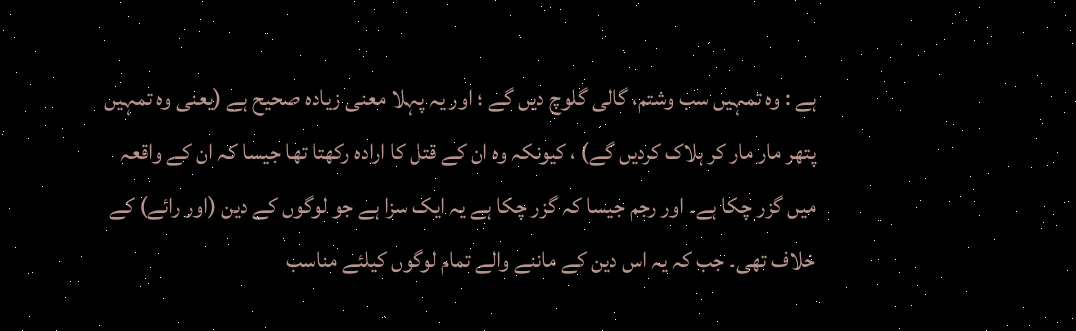ہے : وہ تمہیں سب وشتم، گالی گلوچ دیں گے ؛ اور یہ پہلا معنی زیادہ صحیح ہے (یعنی وہ تمہیں پتھر مار مار کر ہلاک کردیں گے) ، کیونکہ وہ ان کے قتل کا ارادہ رکھتا تھا جیسا کہ ان کے واقعہ میں گزر چکا ہے۔ اور رجم جیسا کہ گزر چکا ہے یہ ایک سزا ہے جو لوگوں کے دین (اور رائے) کے خلاف تھی۔ جب کہ یہ اس دین کے ماننے والے تمام لوگوں کیلئے مناسب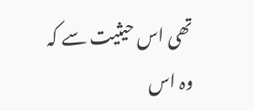تھی اس حیثیت سے کہ وہ اس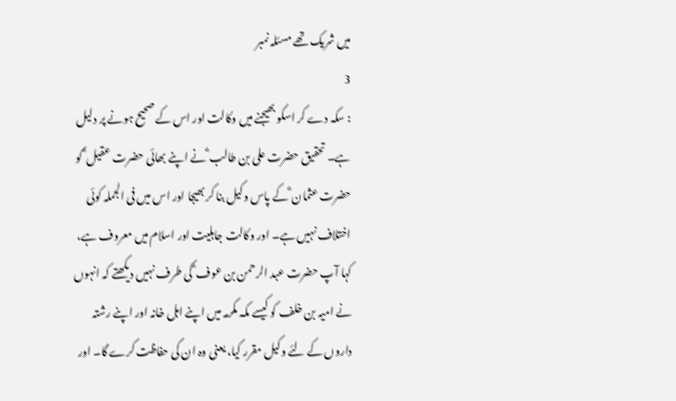میں شریک تھے مسئلہ نمبر
3
: سکہ دے کر اسکو بھیجنے میں وکالت اور اس کے صحیح ہونے پر دلیل ہے۔ تحقیق حضرت علی بن طالب ؓ نے اپنے بھائی حضرت عقیل ؓ کو حضرت عثمان ؓ کے پاس وکیل بنا کر بھیجا اور اس میں فی الجملہ کوئی اختلاف نہیں ہے۔ اور وکالت جاہلیت اور اسلام میں معروف ہے، کہا آپ حضرت عبد الرحمن بن عوف ؓ کی طرف نہیں دیکھتے کہ انہوں نے امیہ بن خلف کو کیسے مکہ مکرمہ میں اپنے اہل خانہ اور اپنے رشتہ داروں کے لئے وکیل مقرر کیا، یعنی وہ ان کی حفاظت کرے گا۔ اور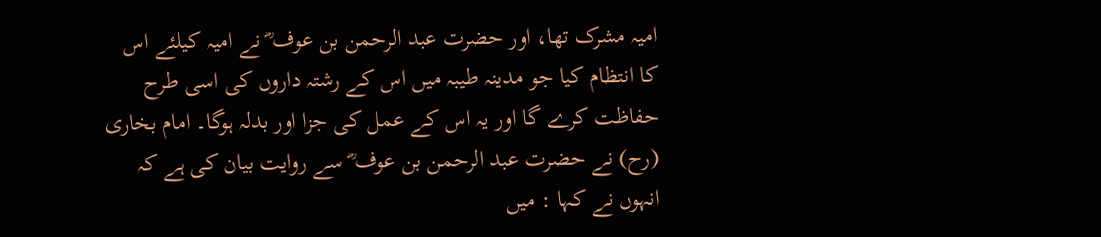امیہ مشرک تھا، اور حضرت عبد الرحمن بن عوف ؓ نے امیہ کیلئے اس کا انتظام کیا جو مدینہ طیبہ میں اس کے رشتہ داروں کی اسی طرح حفاظت کرے گا اور یہ اس کے عمل کی جزا اور بدلہ ہوگا۔ امام بخاری (رح) نے حضرت عبد الرحمن بن عوف ؓ سے روایت بیان کی ہے کہ انہوں نے کہا : میں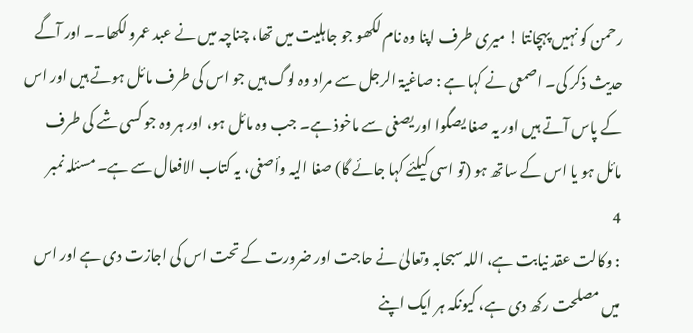رحمن کو نہیں پہچانتا ! میری طرف اپنا وہ نام لکھو جو جاہلیت میں تھا، چناچہ میں نے عبد عمرو لکھا۔۔ اور آگے حدیث ذکر کی۔ اصمعی نے کہا ہے : صاغیۃ الرجل سے مراد وہ لوگ ہیں جو اس کی طرف مائل ہوتے ہیں اور اس کے پاس آتے ہیں اور یہ صغا یصگوا اور یصغی سے ماخوذ ہے۔ جب وہ مائل ہو، اور ہر وہ جو کسی شے کی طرف مائل ہو یا اس کے ساتھ ہو (تو اسی کیلئے کہا جائے گا) صغا الیہ وأصغی، یہ کتاب الافعال سے ہے۔ مسئلہ نمبر
4
: وکالت عقد نیابت ہے، اللہ سبحابہ وتعالیٰ نے حاجت اور ضرورت کے تحت اس کی اجازت دی ہے اور اس میں مصلحت رکھ دی ہے، کیونکہ ہر ایک اپنے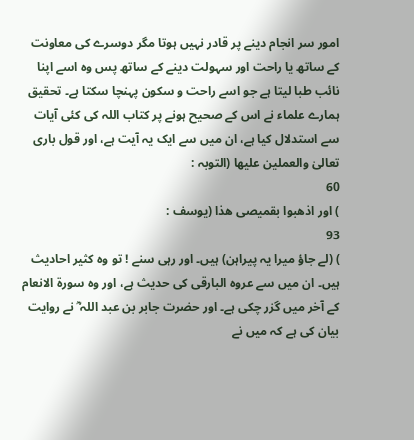امور سر انجام دینے پر قادر نہیں ہوتا مگر دوسرے کی معاونت کے ساتھ یا راحت اور سہولت دینے کے ساتھ پس وہ اسے اپنا نائب طبا لیتا ہے جو اسے راحت و سکون پہنچا سکتا ہے۔ تحقیق ہمارے علماء نے اس کے صحیح ہونے پر کتاب اللہ کی کئی آیات سے استدلال کیا ہے، ان میں سے ایک یہ آیت ہے، اور قول باری تعالیٰ والعملین علیھا (التوبہ :
60
) اور اذھبوا بقمیصی ھذا (یوسف :
93
) (لے جاؤ میرا یہ پیراہن) ہیں۔ اور رہی سنے ! تو وہ کثیر احادیث ہیں۔ ان میں سے عروہ البارقی کی حدیث ہے، اور وہ سورة الانعام کے آخر میں گزر چکی ہے۔ اور حضرت جابر بن عبد اللہ ؓ نے روایت بیان کی ہے کہ میں نے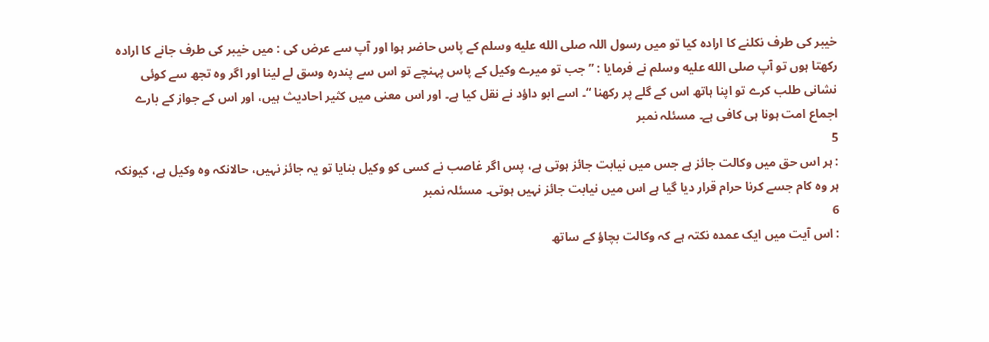خیبر کی طرف نکلنے کا ارادہ کیا تو میں رسول اللہ صلى الله عليه وسلم کے پاس حاضر ہوا اور آپ سے عرض کی : میں خیبر کی طرف جانے کا ارادہ رکھتا ہوں تو آپ صلى الله عليه وسلم نے فرمایا : ” جب تو میرے وکیل کے پاس پہنچے تو اس سے پندرہ وسق لے لینا اور اگر وہ تجھ سے کوئی نشانی طلب کرے تو اپنا ہاتھ اس کے گلے پر رکھنا “۔ اسے ابو داؤد نے نقل کیا ہے۔ اور اس معنی میں کثیر احادیث ہیں، اور اس کے جواز کے بارے اجماع امت ہونا ہی کافی ہے۔ مسئلہ نمبر
5
: ہر اس حق میں وکالت جائز ہے جس میں نیابت جائز ہوتی ہے، پس اگر غاصب نے کسی کو وکیل بنایا تو یہ جائز نہیں، حالانکہ وہ وکیل ہے، کیونکہ ہر وہ کام جسے کرنا حرام قرار دیا گیا ہے اس میں نیابت جائز نہیں ہوتی۔ مسئلہ نمبر
6
: اس آیت میں ایک عمدہ نکتہ ہے کہ وکالت بچاؤ کے ساتھ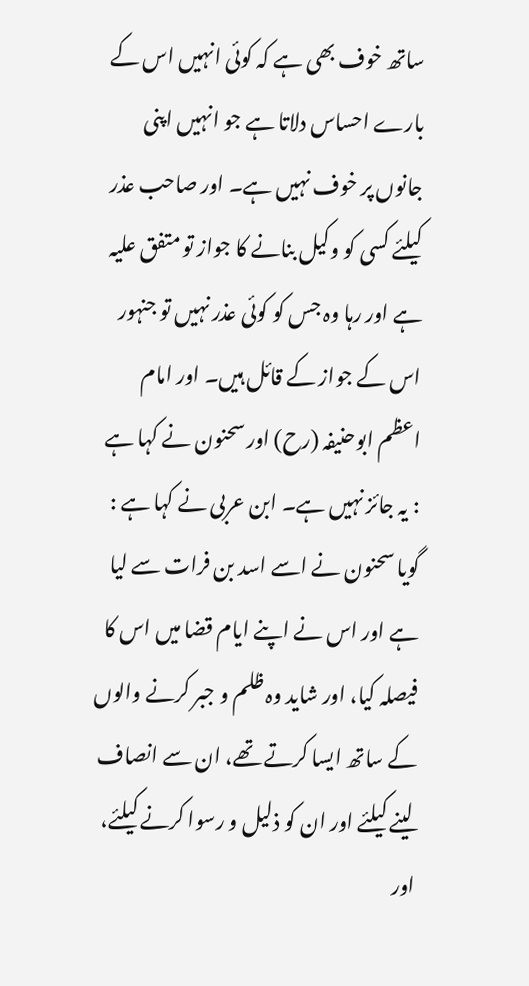ساتھ خوف بھی ہے کہ کوئی انہیں اس کے بارے احساس دلاتا ہے جو انہیں اپنی جانوں پر خوف نہیں ہے۔ اور صاحب عذر کیلئے کسی کو وکیل بنانے کا جواز تو متفق علیہ ہے اور رہا وہ جس کو کوئی عذر نہیں تو جنہور اس کے جواز کے قائل ہیں۔ اور امام اعظم ابوحنیفہ (رح) اور سحنون نے کہا ہے : یہ جائز نہیں ہے۔ ابن عربی نے کہا ہے : گویا سحنون نے اسے اسد بن فرات سے لیا ہے اور اس نے اپنے ایام قضا میں اس کا فیصلہ کیا، اور شاید وہ ظلم و جبر کرنے والوں کے ساتھ ایسا کرتے تھے، ان سے انصاف لینے کیلئے اور ان کو ذلیل و رسوا کرنے کیلئے، اور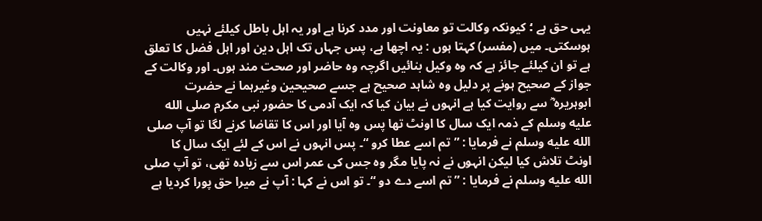یہی حق ہے ؛ کیونکہ وکالت تو معاونت اور مدد کرنا ہے اور یہ اہل باطل کیلئے نہیں ہوسکتی۔ میں (مفسر) کہتا ہوں : یہ اچھا ہے، پس جہاں تک اہل دین اور اہل فضل کا تعلق ہے تو ان کیلئے جائز ہے کہ وہ وکیل بنائیں اگرچہ وہ حاضر اور صحت مند ہوں۔ اور وکالت کے جواز کے صحیح ہونے پر دلیل وہ شاہد صحیح ہے جسے صحیحین وغیرہما نے حضرت ابوہریرہ ؓ سے روایت کیا ہے انہوں نے بیان کیا کہ ایک آدمی کا حضور نبی مکرم صلى الله عليه وسلم کے ذمہ ایک سال کا اونٹ تھا پس وہ آیا اور اس کا تقاضا کرنے لگا تو آپ صلى الله عليه وسلم نے فرمایا : ” تم اسے عطا کرو “۔ پس انہوں نے اس کے لئے ایک سال کا اونٹ تلاش کیا لیکن انہوں نے نہ پایا مگر وہ جس کی عمر اس سے زیادہ تھی، تو آپ صلى الله عليه وسلم نے فرمایا : ” تم اسے دے دو “۔ تو اس نے کہا : آپ نے میرا حق پورا کردیا ہے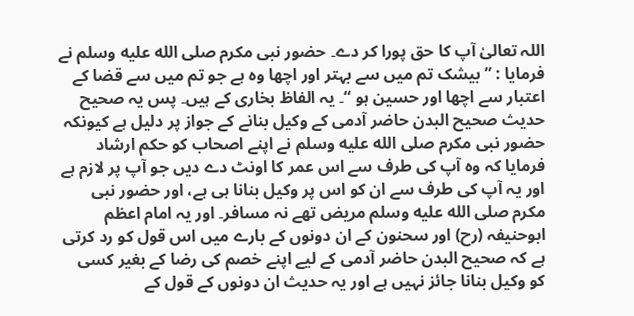اللہ تعالیٰ آپ کا حق پورا کر دے۔ حضور نبی مکرم صلى الله عليه وسلم نے فرمایا : ” بیشک تم میں سے بہتر اور اچھا وہ ہے جو تم میں سے قضا کے اعتبار سے اچھا اور حسین ہو “۔ یہ الفاظ بخاری کے ہیں۔ پس یہ صحیح حدیث صحیح البدن حاضر آدمی کے وکیل بنانے کے جواز پر دلیل ہے کیونکہ حضور نبی مکرم صلى الله عليه وسلم نے اپنے اصحاب کو حکم ارشاد فرمایا کہ وہ آپ کی طرف سے اس عمر کا اونٹ دے دیں جو آپ پر لازم ہے اور یہ آپ کی طرف سے ان کو اس پر وکیل بنانا ہی ہے، اور حضور نبی مکرم صلى الله عليه وسلم مریض تھے نہ مسافر۔ اور یہ امام اعظم ابوحنیفہ (رح) اور سحنون کے ان دونوں کے بارے میں اس قول کو رد کرتی ہے کہ صحیح البدن حاضر آدمی کے لیے اپنے خصم کی رضا کے بغیر کسی کو وکیل بنانا جائز نہیں ہے اور یہ حدیث ان دونوں کے قول کے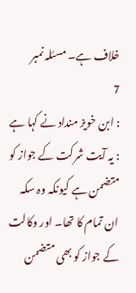خلاف ہے۔ مسئلہ نمبر
7
: ابن خویز منداد نے کہا ہے : یہ آیت شرکت کے جواز کو متضمن ہے کیونکہ وہ سکہ ان تمام کا تھا۔ اور وکالت کے جواز کو بھی متضمن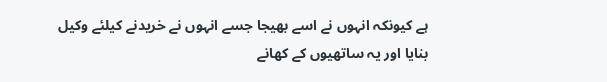ہے کیونکہ انہوں نے اسے بھیجا جسے انہوں نے خریدنے کیلئے وکیل بنایا اور یہ ساتھیوں کے کھانے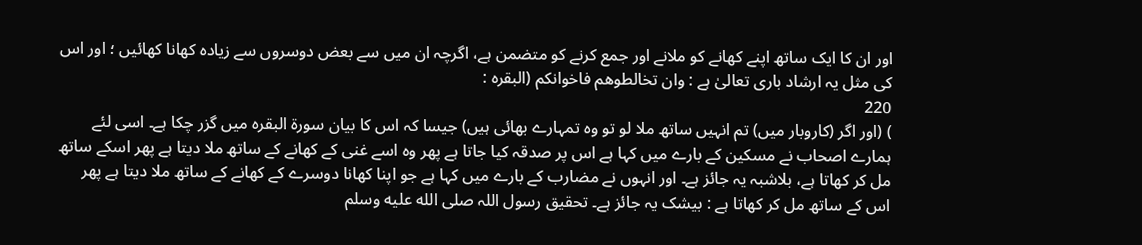اور ان کا ایک ساتھ اپنے کھانے کو ملانے اور جمع کرنے کو متضمن ہے، اگرچہ ان میں سے بعض دوسروں سے زیادہ کھانا کھائیں ؛ اور اس کی مثل یہ ارشاد باری تعالیٰ ہے : وان تخالطوھم فاخوانکم (البقرہ :
220
) (اور اگر (کاروبار میں) تم انہیں ساتھ ملا لو تو وہ تمہارے بھائی ہیں) جیسا کہ اس کا بیان سورة البقرہ میں گزر چکا ہے۔ اسی لئے ہمارے اصحاب نے مسکین کے بارے میں کہا ہے اس پر صدقہ کیا جاتا ہے پھر وہ اسے غنی کے کھانے کے ساتھ ملا دیتا ہے پھر اسکے ساتھ مل کر کھاتا ہے، بلاشبہ یہ جائز ہے۔ اور انہوں نے مضارب کے بارے میں کہا ہے جو اپنا کھانا دوسرے کے کھانے کے ساتھ ملا دیتا ہے پھر اس کے ساتھ مل کر کھاتا ہے : بیشک یہ جائز ہے۔ تحقیق رسول اللہ صلى الله عليه وسلم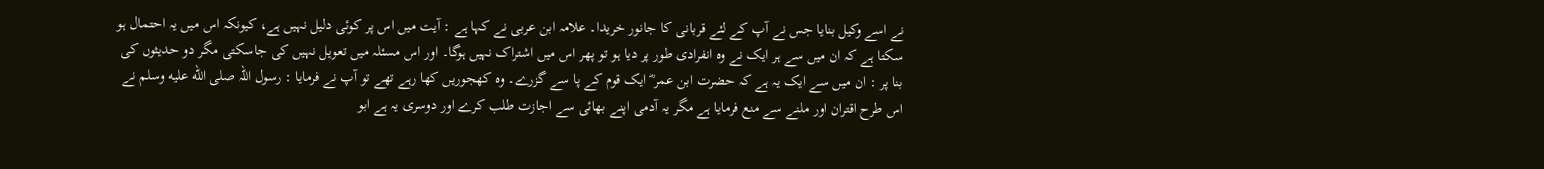نے اسے وکیل بنایا جس نے آپ کے لئے قربانی کا جانور خریدا۔ علامہ ابن عربی نے کہا ہے : آیت میں اس پر کوئی دلیل نہیں ہے، کیونکہ اس میں یہ احتمال ہو سکتا ہے کہ ان میں سے ہر ایک نے وہ انفرادی طور پر دیا ہو تو پھر اس میں اشتراک نہیں ہوگا۔ اور اس مسئلہ میں تعویل نہیں کی جاسکتی مگر دو حدیثوں کی بنا پر : ان میں سے ایک یہ ہے کہ حضرت ابن عمر ؓ ایک قوم کے پا سے گزرے۔ وہ کھجوریں کھا رہے تھے تو آپ نے فرمایا : رسول اللہ صلى الله عليه وسلم نے اس طرح اقتران اور ملنے سے منع فرمایا ہے مگر یہ آدمی اپنے بھائی سے اجازت طلب کرے اور دوسری یہ ہے ابو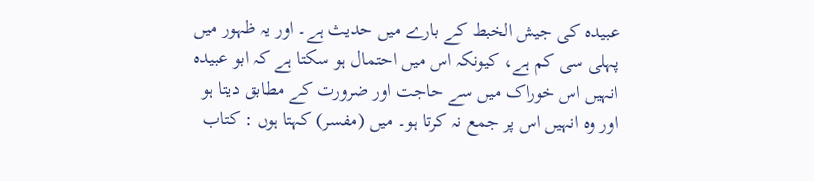عبیدہ کی جیش الخبط کے بارے میں حدیث ہے۔ اور یہ ظہور میں پہلی سی کم ہے، کیونکہ اس میں احتمال ہو سکتا ہے کہ ابو عبیدہ انہیں اس خوراک میں سے حاجت اور ضرورت کے مطابق دیتا ہو اور وہ انہیں اس پر جمع نہ کرتا ہو۔ میں (مفسر) کہتا ہوں : کتاب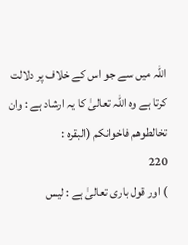اللہ میں سے جو اس کے خلاف پر دلالت کرتا ہے وہ اللہ تعالیٰ کا یہ ارشاد ہے : وان تخالطوھم فاخوانکم (البقرہ :
220
) اور قول باری تعالیٰ ہے : لیس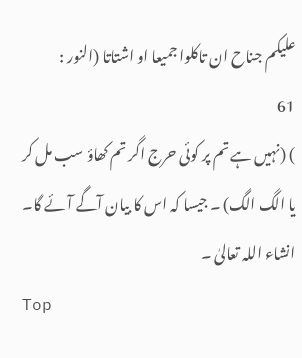علیکم جناح ان تاکلوا جمیعا او اشتاتا (النور :
61
) (نہیں ہے تم پر کوئی حرج اگر تم کھاؤ سب مل کر یا الگ الگ) ۔ جیسا کہ اس کا بیان آگے آئے گا۔ انشاء اللہ تعالیٰ ۔
Top